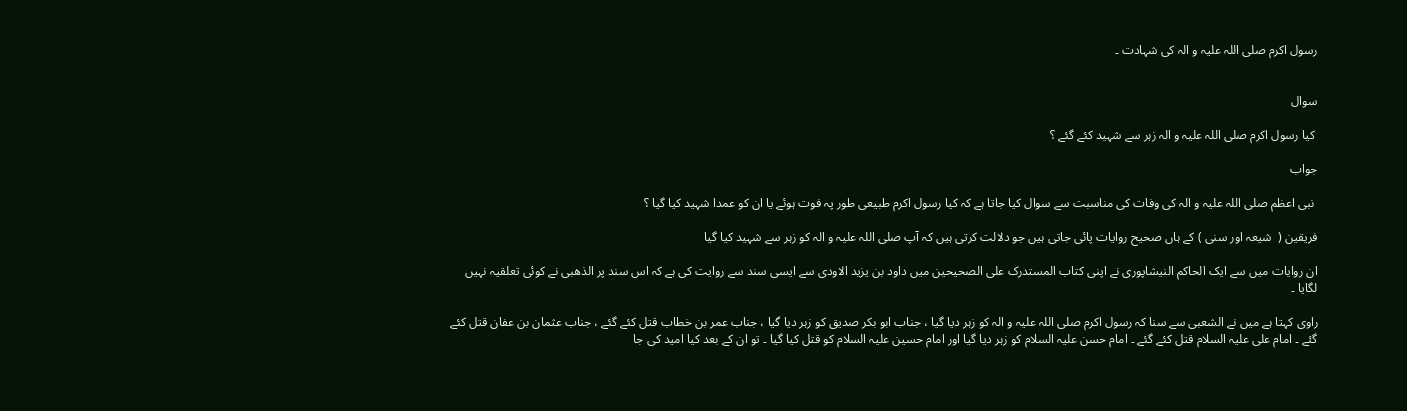رسول اکرم صلی اللہ علیہ و الہ کی شہادت ۔


سوال

 کیا رسول اکرم صلی اللہ علیہ و الہ زہر سے شہید کئے گئے ؟

جواب

 نبی اعظم صلی اللہ علیہ و الہ کی وفات کی مناسبت سے سوال کیا جاتا ہے کہ کیا رسول اکرم طبیعی طور پہ فوت ہوئے یا ان کو عمدا شہید کیا گیا ؟

فریقین (  شیعہ اور سنی ) کے ہاں صحیح روایات پائی جاتی ہیں جو دلالت کرتی ہیں کہ آپ صلی اللہ علیہ و الہ کو زہر سے شہید کیا گیا

ان روایات میں سے ایک الحاکم النیشاپوری نے اپنی کتاب المستدرک علی الصحیحین میں داود بن یزید الاودی سے ایسی سند سے روایت کی ہے کہ اس سند پر الذھبی نے کوئی تعلقیہ نہیں لگایا ۔

راوی کہتا ہے میں نے الشعبی سے سنا کہ رسول اکرم صلی اللہ علیہ و الہ کو زہر دیا گیا ، جناب ابو بکر صدیق کو زہر دیا گیا ، جناب عمر بن خطاب قتل کئے گئے ، جناب عثمان بن عفان قتل کئے گئے ۔ امام علی علیہ السلام قتل کئے گئے ۔ امام حسن علیہ السلام کو زہر دیا گیا اور امام حسین علیہ السلام کو قتل کیا گیا ۔ تو ان کے بعد کیا امید کی جا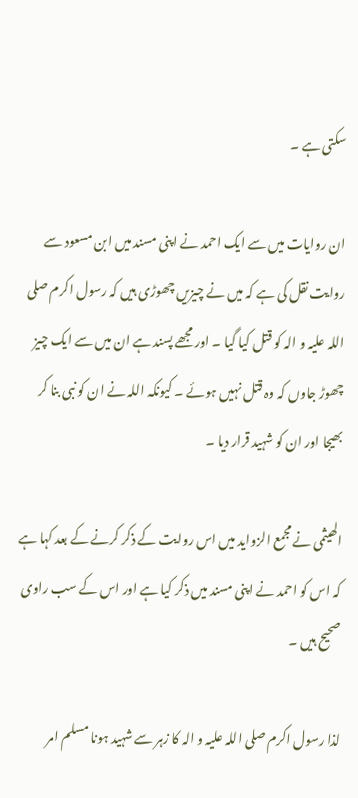سکتی ہے ۔

ان روایات میں سے ایک احمد نے اپنی مسند میں ابن مسعود سے روایت نقل کی ہے کہ میں نے چیزیں چھوڑی ہیں کہ رسول اکرم صلی اللہ علیہ و الہ کو قتل کیا گیا ۔ اور مجھے پسند ہے ان میں سے ایک چیز چھوڑ جاوں کہ وہ قتل نہیں ہوئے ۔ کیونکہ اللہ نے ان کو نبی بنا کر بھیجا اور ان کو شہید قرار دیا ۔

الھیثمی نے مجمع الزواید میں اس روایت کے ذکر کرنے کے بعد کہا ہے کہ اس کو احمد نے اپنی مسند میں ذکر کیا ہے اور اس کے سب راوی صحیح ہیں ۔

لذا رسول اکرم صلی اللہ علیہ و الہ کا زہر سے شہید ہونا مسلم امر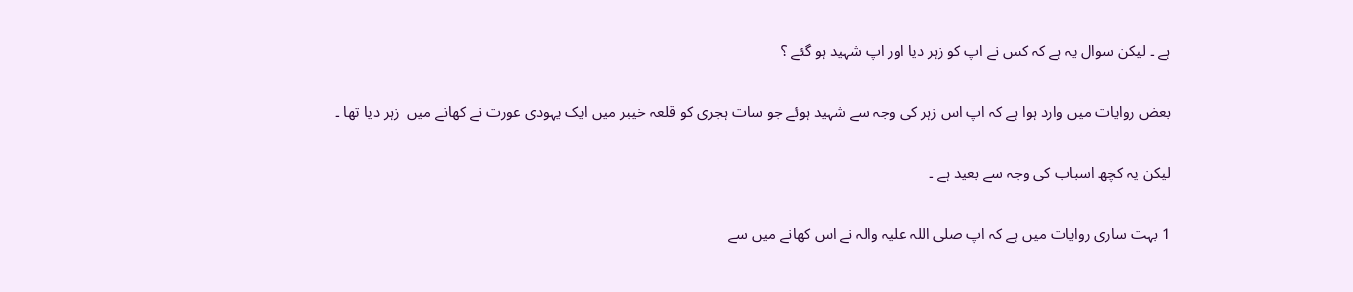ہے ۔ لیکن سوال یہ ہے کہ کس نے اپ کو زہر دیا اور اپ شہید ہو گئے ؟

بعض روایات میں وارد ہوا ہے کہ اپ اس زہر کی وجہ سے شہید ہوئے جو سات ہجری کو قلعہ خیبر میں ایک یہودی عورت نے کھانے میں  زہر دیا تھا ۔

لیکن یہ کچھ اسباب کی وجہ سے بعید ہے ۔

1 بہت ساری روایات میں ہے کہ اپ صلی اللہ علیہ والہ نے اس کھانے میں سے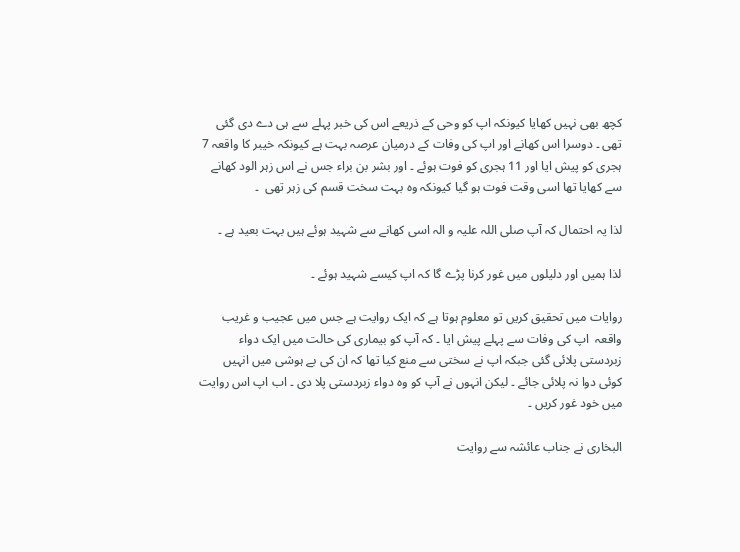کچھ بھی نہیں کھایا کیونکہ اپ کو وحی کے ذریعے اس کی خبر پہلے سے ہی دے دی گئی تھی ۔ دوسرا اس کھانے اور اپ کی وفات کے درمیان عرصہ بہت ہے کیونکہ خیبر کا واقعہ 7 ہجری کو پیش ایا اور 11 ہجری کو فوت ہوئے ۔ اور بشر بن براء جس نے اس زہر الود کھانے سے کھایا تھا اسی وقت فوت ہو گیا کیونکہ وہ بہت سخت قسم کی زہر تھی  ۔

لذا یہ احتمال کہ آپ صلی اللہ علیہ و الہ اسی کھانے سے شہید ہوئے ہیں بہت بعید ہے ۔

لذا ہمیں اور دلیلوں میں غور کرنا پڑے گا کہ اپ کیسے شہید ہوئے ۔

روایات میں تحقیق کریں تو معلوم ہوتا ہے کہ ایک روایت ہے جس میں عجیب و غریب واقعہ  اپ کی وفات سے پہلے پیش ایا ۔ کہ آپ کو بیماری کی حالت میں ایک دواء زبردستی پلائی گئی جبکہ اپ نے سختی سے منع کیا تھا کہ ان کی بے ہوشی میں انہیں کوئی دوا نہ پلائی جائے ۔ لیکن انہوں نے آپ کو وہ دواء زبردستی پلا دی ۔ اب اپ اس روایت میں خود غور کریں ۔

البخاری نے جناب عائشہ سے روایت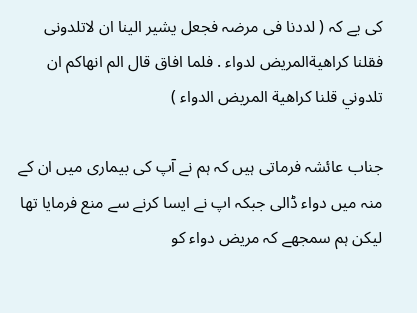کی یے کہ ( لددنا فی مرضہ فجعل یشیر الینا ان لاتلدونی فقلنا کراھیةالمريض لدواء . فلما افاق قال الم انهاكم ان تلدوني قلنا كراهية المريض الدواء )

جناب عائشہ فرماتی ہیں کہ ہم نے آپ کی بیماری میں ان کے منہ میں دواء ڈالی جبکہ اپ نے ایسا کرنے سے منع فرمایا تھا لیکن ہم سمجھے کہ مریض دواء کو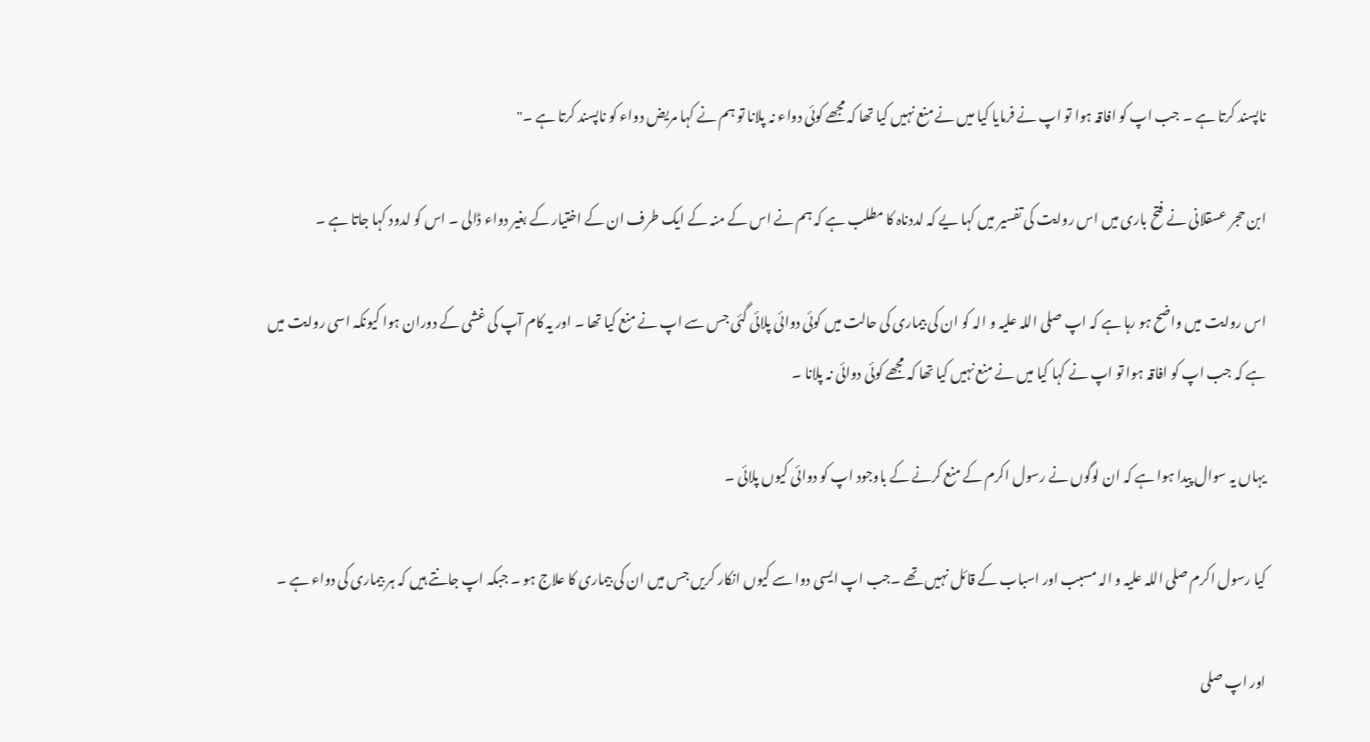ناپسند کرتا ہے ۔ جب اپ کو افاقہ ہوا تو اپ نے فرمایا کیا میں نے منع نہیں کیا تھا کہ مجھے کوئی دواء نہ پلانا تو ہم نے کہا مریض دواء کو ناپسند کرتا ہے ۔"

ابن حجر عسقلانی نے فتح باری میں اس روایت کی تفسیر میں کہا یے کہ لددناہ کا مطلب ہے کہ ہم نے اس کے منہ کے ایک طرف ان کے اختیار کے بغیر دواء ڈالی ۔ اس کو لدود کہا جاتا ہے ۔

اس روایت میں واضح ہو رہا ہے کہ اپ صلی اللہ علیہ و الہ کو ان کی بیماری کی حالت میں کوئی دوائی پلائی گئی جس سے اپ نے منع کیا تھا ۔ اور یہ کام آپ کی غشی کے دوران ہوا کیونکہ اسی روایت میں ہے کہ جب اپ کو افاقہ ہوا تو اپ نے کہا کیا میں نے منع نہیں کیا تھا کہ مجھے کوئی دوائی نہ پلانا ۔

یہاں یہ سوال پیدا ہوا ہے کہ ان لوگوں نے رسول اکرم کے منع کرنے کے باوجود اپ کو دوائی کیوں پلائی ۔

کیا رسول اکرم صلی اللہ علیہ و الہ مسبب اور اسباب کے قائل نہیں تھے ۔جب اپ ایسی دوا سے کیوں انکار کریں جس میں ان کی بیماری کا علاج ہو ۔ جبکہ اپ جانتے ہیں کہ ہر بیماری کی دواء ہے ۔

اور اپ صلی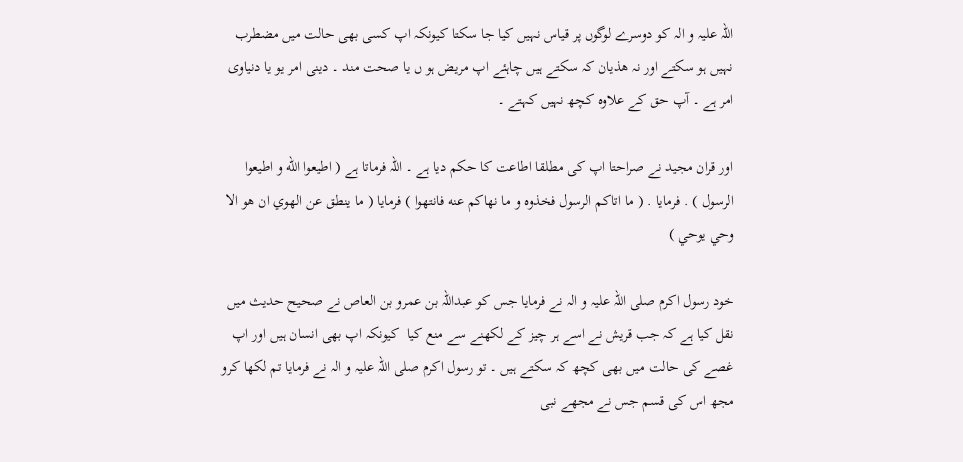اللہ علیہ و الہ کو دوسرے لوگوں پر قیاس نہیں کیا جا سکتا کیونکہ اپ کسی بھی حالت میں مضطرب نہیں ہو سکتے اور نہ ھذیان کہ سکتے ہیں چاہئے اپ مریض ہو ں یا صحت مند ۔ دینی امر یو یا دنیاوی امر ہے ۔ آپ حق کے علاوہ کچھ نہیں کہتے ۔

اور قران مجید نے صراحتا اپ کی مطلقا اطاعت کا حکم دیا ہے ۔ اللہ فرماتا ہے ( اطيعوا الله و اطيعوا الرسول ) . فرمايا . ( ما اتاكم الرسول فخذوه و ما نهاكم عنه فانتهوا ) فرمايا ( ما ينطق عن الهوي ان هو الا وحي يوحي )

خود رسول اکرم صلی اللہ علیہ و الہ نے فرمایا جس کو عبداللہ بن عمرو بن العاص نے صحیح حدیث میں نقل کیا ہے کہ جب قریش نے اسے ہر چیز کے لکھنے سے منع کیا  کیونکہ اپ بھی انسان ہیں اور اپ  غصے کی حالت میں بھی کچھ کہ سکتے ہیں ۔ تو رسول اکرم صلی اللہ علیہ و الہ نے فرمایا تم لکھا کرو مجھ اس کی قسم جس نے مجھے نبی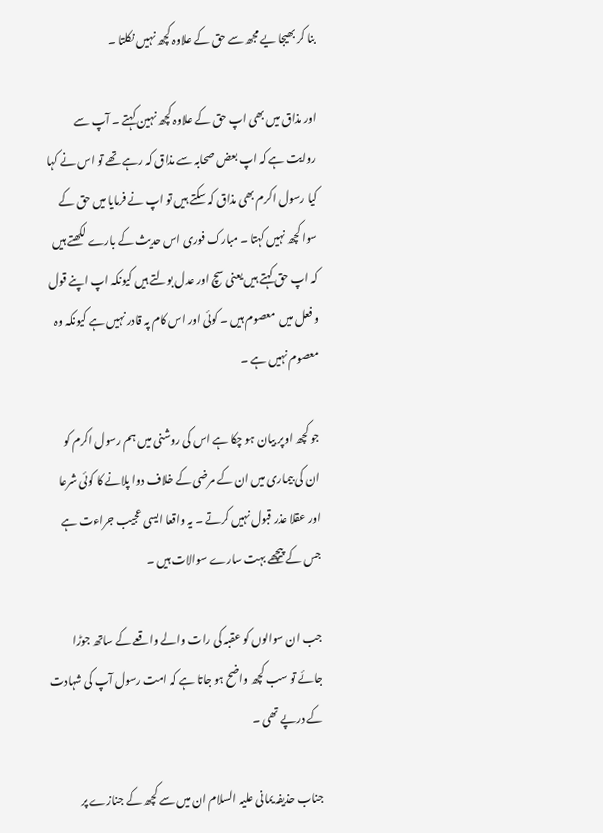بنا کر بھیجا یے مجھ سے حق کے علاوہ کچھ نہیں نکلتا ۔

اور مذاق میں بھی اپ حق کے علاوہ کچھ نہین کہتے ۔ آپ سے روایت ہے کہ اپ بعض صحابہ سے مذاق کہ رہے تھے تو اس نے کہا کیا رسول اکرم بھی مذاق کہ سکتے ہیں تو اپ نے فرمایا میں حق کے سوا کچھ نہیں کہتا ۔ مبارک فوری اس حدیث کے بارے لکھتے ہیں کہ اپ حق کہتے ہیں یعنی سچ اور عدل بولتے ہیں کیونکہ اپ اپنے قول و فعل میں  معصوم ہیں ۔ کوئی اور اس کام پہ قادر نہیں ہے کیونکہ وہ معصوم نہیں ہے ۔

جو کچھ اوپر بیان ہو چکا ہے اس کی روشنی میں ہم رسول اکرم کو ان کی بیماری میں ان کے مرضی کے خلاف دوا پلانے کا کوئی شرعا اور عقلا عذر قبول نہیں کرتے ۔ یہ واقعا ایسی عجیب جراءت ہے جس کے پیچھے بہت سارے سوالات ہیں ۔

جب ان سوالوں کو عقبہ کی رات والے واقعے کے ساتھ جوڑا جائے تو سب کچھ واضح ہو جاتا ہے کہ امت رسول آپ کی شہادت کے درپے تھی ۔

جناب حذیفہ یمانی علیہ السلام ان میں سے کچھ کے جنازے پر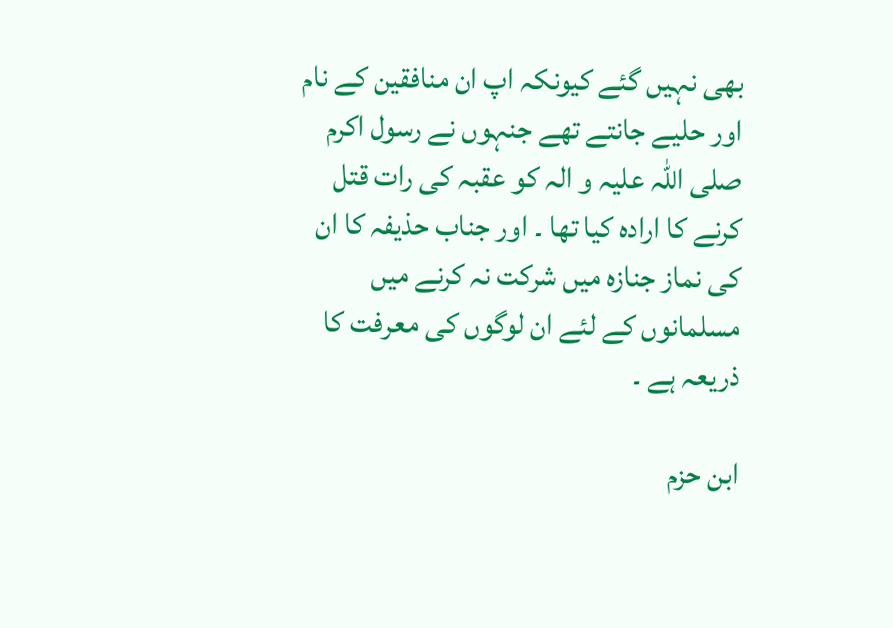بھی نہیں گئے کیونکہ اپ ان منافقین کے نام اور حلیے جانتے تھے جنہوں نے رسول اکرم صلی اللہ علیہ و الہ کو عقبہ کی رات قتل کرنے کا ارادہ کیا تھا ۔ اور جناب حذیفہ کا ان کی نماز جنازہ میں شرکت نہ کرنے میں مسلمانوں کے لئے ان لوگوں کی معرفت کا ذریعہ ہے ۔

ابن حزم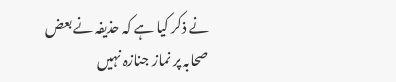نے ذکر کیا ہے کہ حذیفہ نے بعض صحابہ پر نماز جنازہ نہیں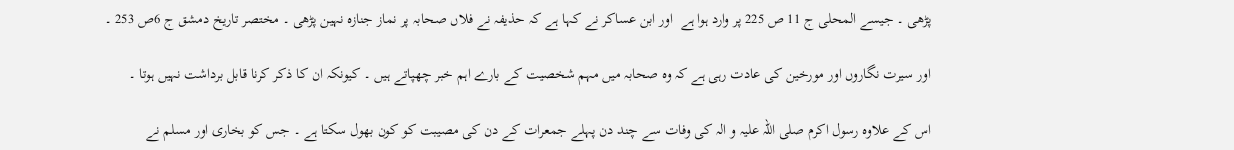پڑھی ۔ جیسے المحلی ج 11 ص 225 پر وارد ہوا ہے  اور ابن عساکر نے کہا ہے کہ حذیفہ نے فلاں صحابہ پر نماز جنازہ نہین پڑھی ۔ مختصر تاریخ دمشق ج 6ص 253 ۔

اور سیرت نگاروں اور مورخین کی عادت رہی ہے کہ وہ صحابہ میں مہم شخصیت کے بارے اہم خبر چھپاتے ہیں ۔ کیونکہ ان کا ذکر کرنا قابل برداشت نہیں ہوتا ۔

اس کے علاوہ رسول اکرم صلی اللہ علیہ و الہ کی وفات سے چند دن پہلے جمعرات کے دن کی مصیبت کو کون بھول سکتا ہے ۔ جس کو بخاری اور مسلم نے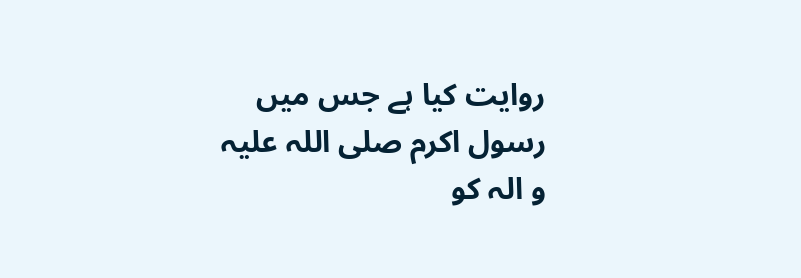روایت کیا ہے جس میں رسول اکرم صلی اللہ علیہ و الہ کو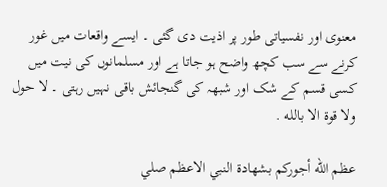معنوی اور نفسیاتی طور پر اذیت دی گئی ۔ ایسے واقعات میں غور کرنے سے سب کچھ واضح ہو جاتا ہے اور مسلمانوں کی نیت میں کسی قسم کے شک اور شبھہ کی گنجائش باقی نہیں رہتی ۔ لا حول ولا قوة الا بالله .

عظم الله أجوركم بشهادة النبي الاعظم صلي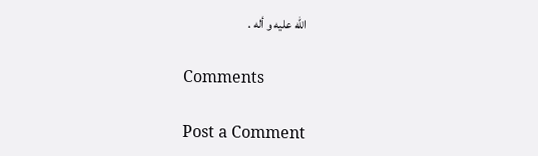الله عليه و أله .

Comments

Post a Comment